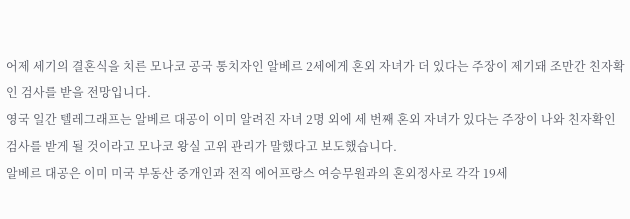어제 세기의 결혼식을 치른 모나코 공국 통치자인 알베르 2세에게 혼외 자녀가 더 있다는 주장이 제기돼 조만간 친자확인 검사를 받을 전망입니다.
영국 일간 텔레그래프는 알베르 대공이 이미 알려진 자녀 2명 외에 세 번째 혼외 자녀가 있다는 주장이 나와 친자확인 검사를 받게 될 것이라고 모나코 왕실 고위 관리가 말했다고 보도했습니다.
알베르 대공은 이미 미국 부동산 중개인과 전직 에어프랑스 여승무원과의 혼외정사로 각각 19세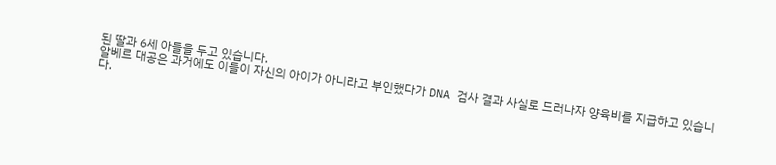된 딸과 6세 아들을 두고 있습니다.
알베르 대공은 과거에도 이들이 자신의 아이가 아니라고 부인했다가 DNA 검사 결과 사실로 드러나자 양육비를 지급하고 있습니다.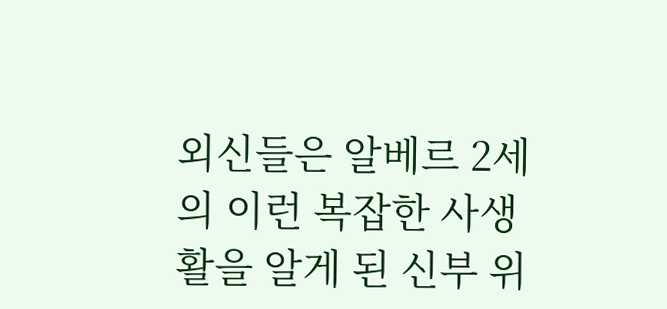외신들은 알베르 2세의 이런 복잡한 사생활을 알게 된 신부 위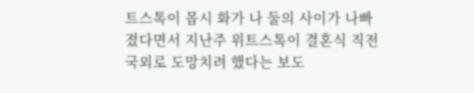트스톡이 몹시 화가 나 둘의 사이가 나빠졌다면서 지난주 위트스톡이 결혼식 직전 국외로 도망치려 했다는 보도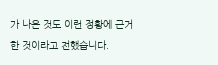가 나온 것도 이런 정황에 근거한 것이라고 전했습니다.